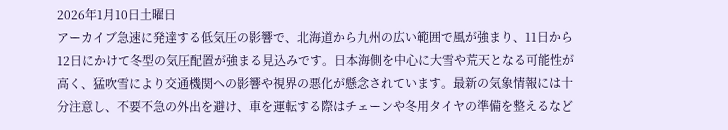2026年1月10日土曜日
アーカイブ急速に発達する低気圧の影響で、北海道から九州の広い範囲で風が強まり、11日から12日にかけて冬型の気圧配置が強まる見込みです。日本海側を中心に大雪や荒天となる可能性が高く、猛吹雪により交通機関への影響や視界の悪化が懸念されています。最新の気象情報には十分注意し、不要不急の外出を避け、車を運転する際はチェーンや冬用タイヤの準備を整えるなど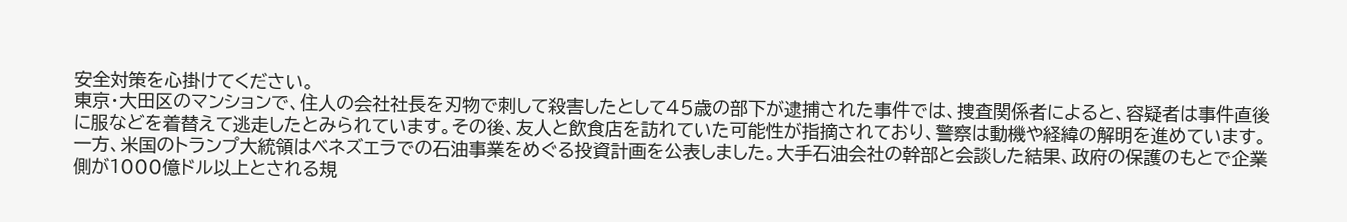安全対策を心掛けてください。
東京・大田区のマンションで、住人の会社社長を刃物で刺して殺害したとして45歳の部下が逮捕された事件では、捜査関係者によると、容疑者は事件直後に服などを着替えて逃走したとみられています。その後、友人と飲食店を訪れていた可能性が指摘されており、警察は動機や経緯の解明を進めています。
一方、米国のトランプ大統領はベネズエラでの石油事業をめぐる投資計画を公表しました。大手石油会社の幹部と会談した結果、政府の保護のもとで企業側が1000億ドル以上とされる規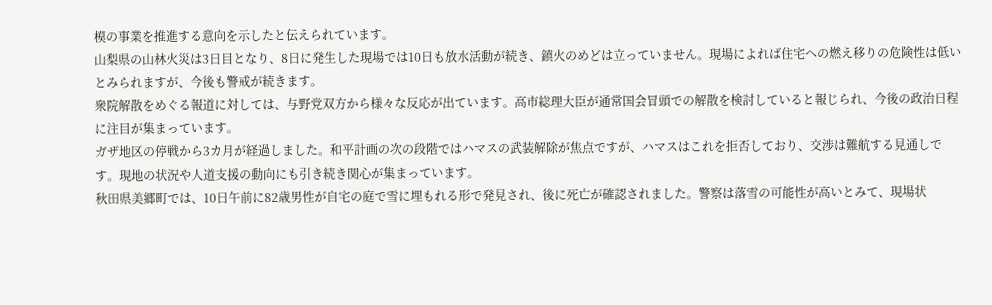模の事業を推進する意向を示したと伝えられています。
山梨県の山林火災は3日目となり、8日に発生した現場では10日も放水活動が続き、鎮火のめどは立っていません。現場によれば住宅への燃え移りの危険性は低いとみられますが、今後も警戒が続きます。
衆院解散をめぐる報道に対しては、与野党双方から様々な反応が出ています。高市総理大臣が通常国会冒頭での解散を検討していると報じられ、今後の政治日程に注目が集まっています。
ガザ地区の停戦から3カ月が経過しました。和平計画の次の段階ではハマスの武装解除が焦点ですが、ハマスはこれを拒否しており、交渉は難航する見通しです。現地の状況や人道支援の動向にも引き続き関心が集まっています。
秋田県美郷町では、10日午前に82歳男性が自宅の庭で雪に埋もれる形で発見され、後に死亡が確認されました。警察は落雪の可能性が高いとみて、現場状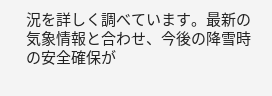況を詳しく調べています。最新の気象情報と合わせ、今後の降雪時の安全確保が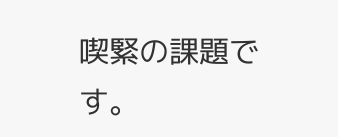喫緊の課題です。